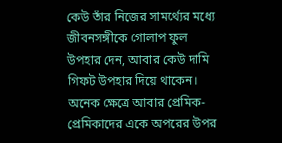কেউ তাঁর নিজের সামর্থ্যের মধ্যে জীবনসঙ্গীকে গোলাপ ফুল উপহার দেন, আবার কেউ দামি গিফট উপহার দিয়ে থাকেন। অনেক ক্ষেত্রে আবার প্রেমিক-প্রেমিকাদের একে অপরের উপর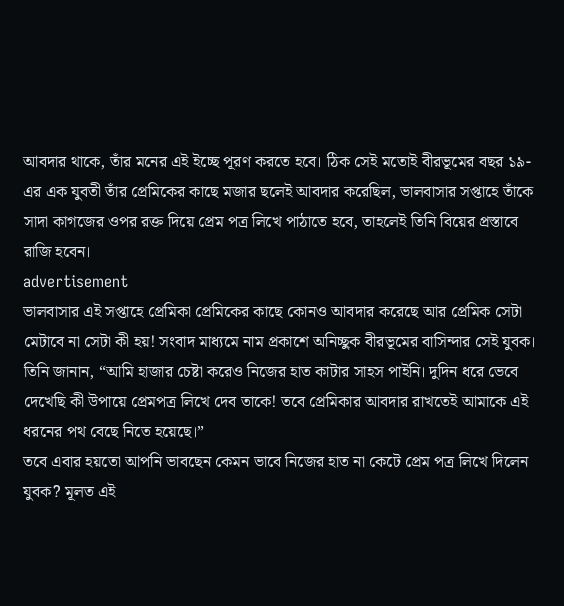আবদার থাকে, তাঁর মনের এই ইচ্ছে পূরণ করতে হবে। ঠিক সেই মতোই বীরভূমের বছর ১৯-এর এক যুবতী তাঁর প্রেমিকের কাছে মজার ছলেই আবদার করেছিল, ভালবাসার সপ্তাহে তাঁকে সাদা কাগজের ওপর রক্ত দিয়ে প্রেম পত্র লিখে পাঠাতে হবে, তাহলেই তিনি বিয়ের প্রস্তাবে রাজি হবেন।
advertisement
ভালবাসার এই সপ্তাহে প্রেমিকা প্রেমিকের কাছে কোনও আবদার করেছে আর প্রেমিক সেটা মেটাবে না সেটা কী হয়! সংবাদ মাধ্যমে নাম প্রকাশে অনিচ্ছুক বীরভূমের বাসিন্দার সেই যুবক। তিনি জানান, “আমি হাজার চেষ্টা করেও নিজের হাত কাটার সাহস পাইনি। দুদিন ধরে ভেবে দেখেছি কী উপায়ে প্রেমপত্র লিখে দেব তাকে! তবে প্রেমিকার আবদার রাখতেই আমাকে এই ধরনের পথ বেছে নিতে হয়েছে।”
তবে এবার হয়তো আপনি ভাবছেন কেমন ভাবে নিজের হাত না কেটে প্রেম পত্র লিখে দিলেন যুবক? মূলত এই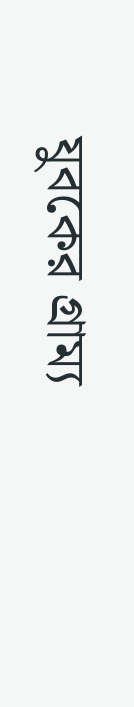যুবকের গ্রাম্য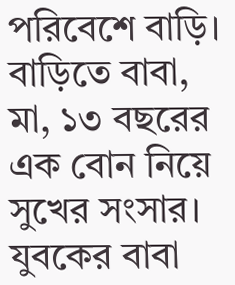পরিবেশে বাড়ি। বাড়িতে বাবা, মা, ১৩ বছরের এক বোন নিয়ে সুখের সংসার। যুবকের বাবা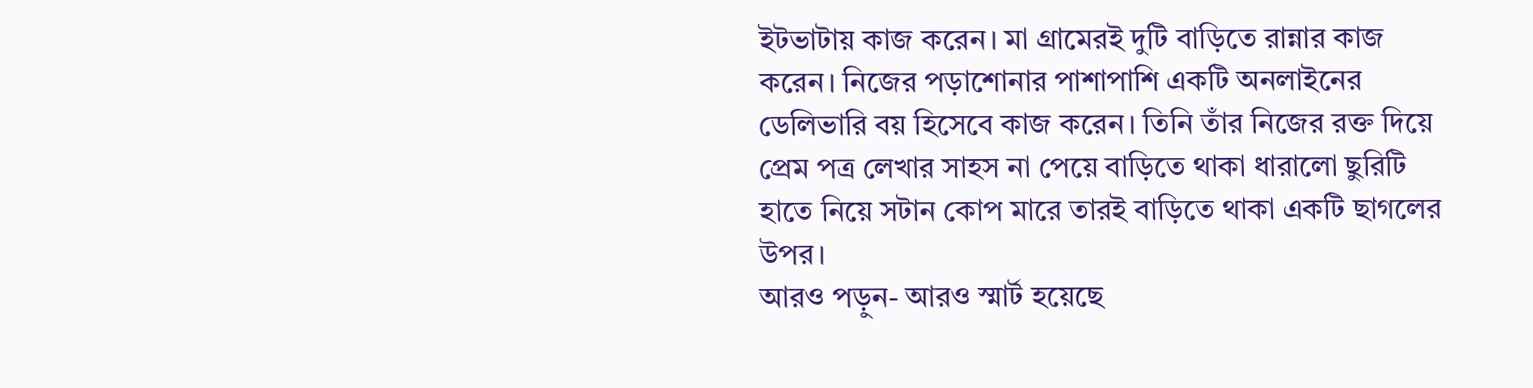ইটভাটায় কাজ করেন। মা গ্রামেরই দুটি বাড়িতে রান্নার কাজ করেন। নিজের পড়াশোনার পাশাপাশি একটি অনলাইনের ডেলিভারি বয় হিসেবে কাজ করেন। তিনি তাঁর নিজের রক্ত দিয়ে প্রেম পত্র লেখার সাহস না পেয়ে বাড়িতে থাকা ধারালো ছুরিটি হাতে নিয়ে সটান কোপ মারে তারই বাড়িতে থাকা একটি ছাগলের উপর।
আরও পড়ুন- আরও স্মার্ট হয়েছে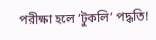পরীক্ষা হলে ‘টুকলি’ পদ্ধতি!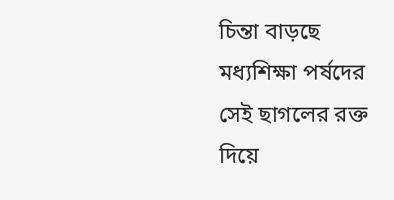চিন্তা বাড়ছে মধ্যশিক্ষা পর্ষদের
সেই ছাগলের রক্ত দিয়ে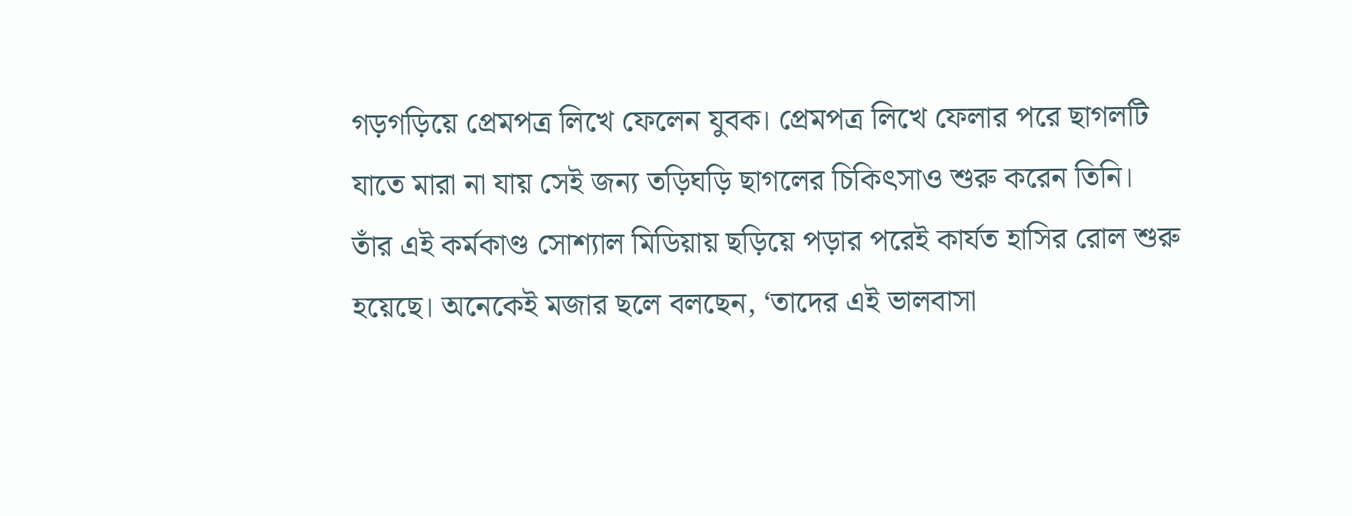গড়গড়িয়ে প্রেমপত্র লিখে ফেলেন যুবক। প্রেমপত্র লিখে ফেলার পরে ছাগলটি যাতে মারা না যায় সেই জন্য তড়িঘড়ি ছাগলের চিকিৎসাও শুরু করেন তিনি। তাঁর এই কর্মকাণ্ড সোশ্যাল মিডিয়ায় ছড়িয়ে পড়ার পরেই কার্যত হাসির রোল শুরু হয়েছে। অনেকেই মজার ছলে বলছেন, ‘তাদের এই ভালবাসা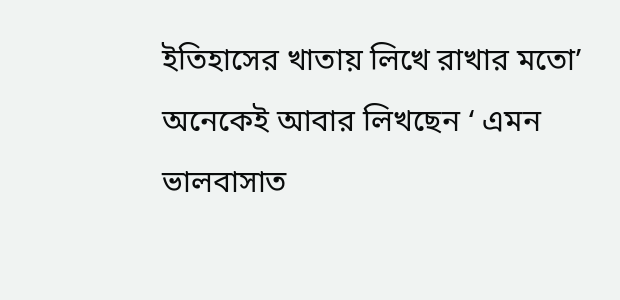ইতিহাসের খাতায় লিখে রাখার মতো’ অনেকেই আবার লিখছেন ‘ এমন ভালবাসাত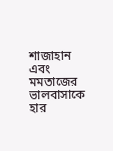শাজাহান এবং মমতাজের ভালবাসাকে হার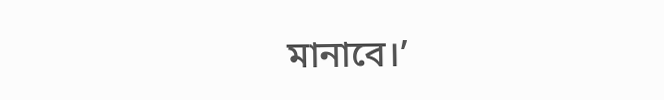মানাবে।’